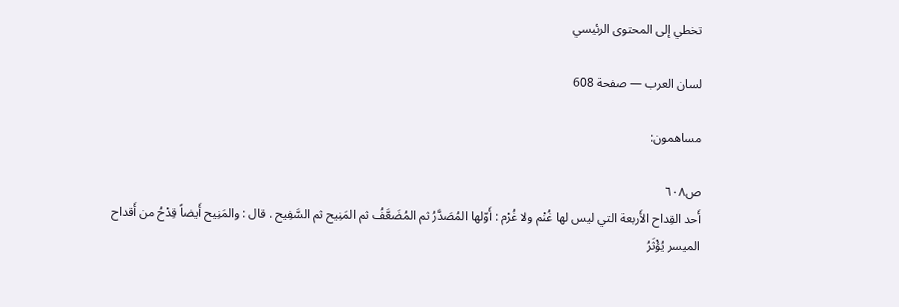تخطي إلى المحتوى الرئيسي

لسان العرب — صفحة 608

مساهمون:

ص٦٠٨
أَحد القِداح الأَربعة التي ليس لها غُنْم ولا غُرْم : أَوّلها المُصَدَّرُ ثم المُضَعَّفُ ثم المَنِيح ثم السَّفِيح . قال : والمَنِيح أَيضاً قِدْحُ من أَقداح الميسر يُؤْثَرُ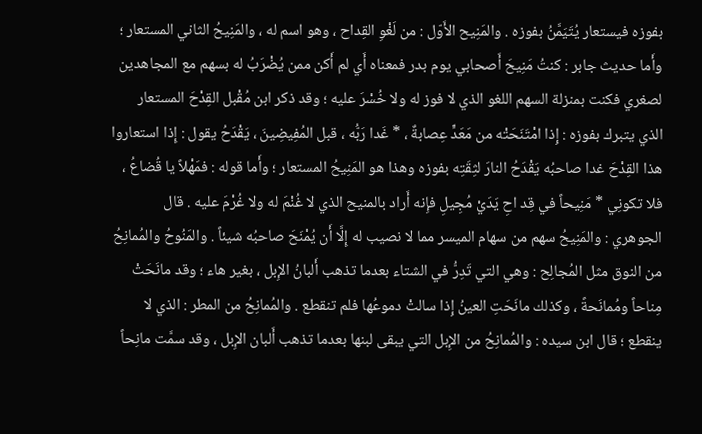بفوزه فيستعار يُتَيَمَّنُ بفوزه . والمَنِيح الأَوّل : من لَغْوِ القِداح ، وهو اسم له ، والمَنِيحُ الثاني المستعار ؛ وأَما حديث جابر : كنتُ مَنِيحَ أَصحابي يوم بدر فمعناه أَي لم أَكن ممن يُضْرَبُ له بسهم مع المجاهدين لصغري فكنت بمنزلة السهم اللغو الذي لا فوز له ولا خُسْرَ عليه ؛ وقد ذكر ابن مُقْبل القِدْحَ المستعار الذي يتبرك بفوزه : إِذا امْتَنَحَتْه من مَعَدٍّ عِصابةٌ ، * غَدا رَبُّه ، قبل المُفِيضِينَ ، يَقْدَحُ يقول : إِذا استعاروا هذا القِدْحَ غدا صاحبُه يَقْدَحُ النارَ لثِقَتِه بفوزه وهذا هو المَنِيحُ المستعار ؛ وأَما قوله : فمَهْلاً يا قُضاعُ ، فلا تكونِي * مَنِيحاً في قِد احِ يَدَيْ مُجِيلِ فإِنه أَراد بالمنيح الذي لا غُنْمَ له ولا غُرْمَ عليه . قال الجوهري : والمَنِيحُ سهم من سهام الميسر مما لا نصيب له إِلَّا أَن يُمْنَحَ صاحبُه شيئاً . والمَنُوحُ والمُمانِحُ من النوق مثل المُجالِح : وهي التي تَدِرُّ في الشتاء بعدما تذهب أَلبانُ الإِبل ، بغير هاء ؛ وقد مانَحَتْ مِناحاً ومُمانَحةً ، وكذلك مانَحَتِ العينُ إِذا سالتْ دموعُها فلم تنقطع . والمُمانِحُ من المطر : الذي لا ينقطع ؛ قال ابن سيده : والمُمانِحُ من الإِبل التي يبقى لبنها بعدما تذهب أَلبان الإِبل ، وقد سمَّت مانِحاً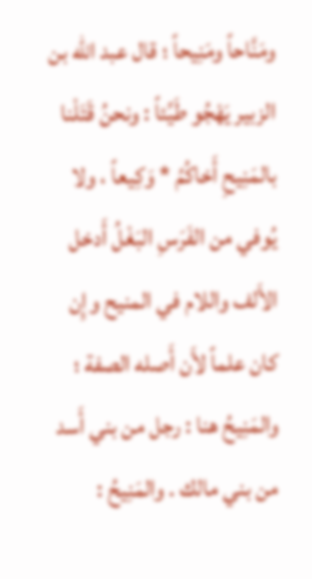ومَنَّاحاً ومَنِيحاً ؛ قال عبد الله بن الزبير يَهْجُو طَيِّئاً : ونحنُ قَتَلْنا بالمَنِيحِ أَخاكُمُ * وَكِيعاً ، ولا يُوفي من الفَرَسِ البَغْلُ أَدخل الأَلف واللام في المنيح وإِن كان علماً لأَن أَصله الصفة ؛ والمَنِيحُ هنا : رجل من بني أَسد من بني مالك . والمَنِيحُ :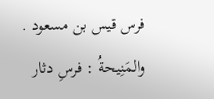فرس قيس بن مسعود . والمَنِيحةُ : فرسِ دثار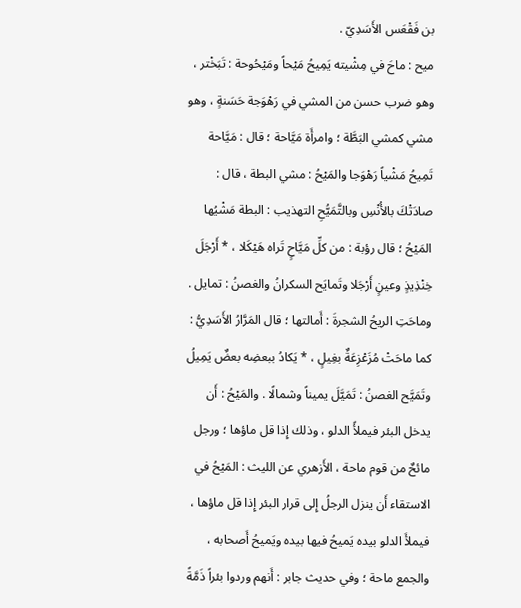بن فَقْعَس الأَسَدِيّ .
ميح : ماحَ في مِشْيته يَمِيحُ مَيْحاً ومَيْحُوحة : تَبَخْتر ، وهو ضرب حسن من المشي في رَهْوَجة حَسَنةٍ ، وهو مشي كمشي البَطَّة ؛ وامرأَة مَيَّاحة ؛ قال : مَيَّاحة تَمِيحُ مَشْياً رَهْوَجا والمَيْحُ : مشي البطة ، قال : صادَتْكَ بالأُنْسِ وبالتَّمَيُّحِ التهذيب : البطة مَشْيُها المَيْحُ ؛ قال رؤبة : من كلِّ مَيَّاحٍ تَراه هَيْكَلا ، * أَرْجَلَ خِنْذِيذٍ وعينٍ أَرْجَلا وتَمايَح السكرانُ والغصنُ : تمايل . وماحَتِ الريحُ الشجرةَ : أَمالتها ؛ قال المَرَّارُ الأَسَدِيُّ : كما ماحَتْ مُزَعْزِعَةٌ بغِيلٍ ، * يَكادُ ببعضِه بعضٌ يَمِيلُ وتَمَيَّح الغصنُ : تَمَيَّلَ يميناً وشمالًا . والمَيْحُ : أَن يدخل البئر فيملأً الدلو ، وذلك إِذا قل ماؤها ؛ ورجل مائحٌ من قوم ماحة ، الأَزهري عن الليث : المَيْحُ في الاستقاء أَن ينزل الرجلُ إِلى قرار البئر إِذا قل ماؤها ، فيملأَ الدلو بيده يَميحُ فيها بيده ويَميحُ أَصحابه ، والجمع ماحة ؛ وفي حديث جابر : أَنهم وردوا بئراً ذَمَّةً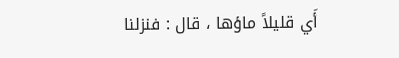أَي قليلاً ماؤها ، قال : فنزلنا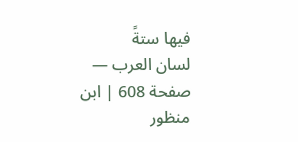فيها ستةً
لسان العرب — صفحة 608 | ابن منظور